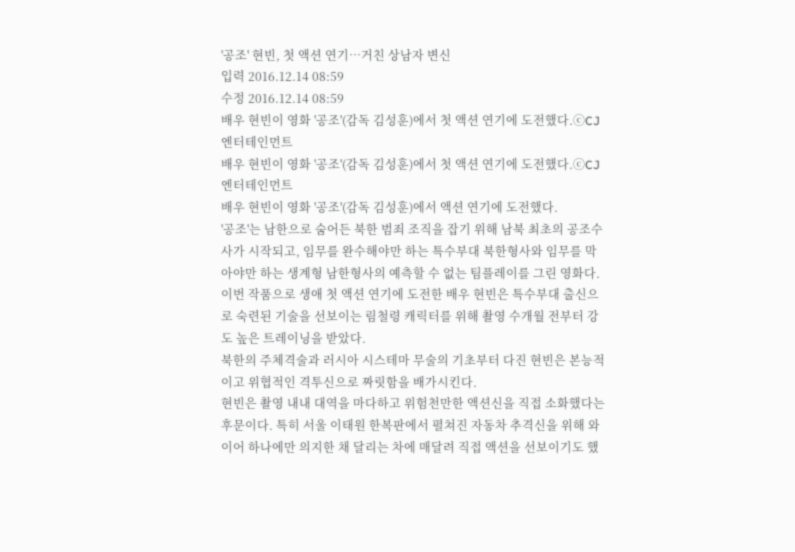'공조' 현빈, 첫 액션 연기…거친 상남자 변신
입력 2016.12.14 08:59
수정 2016.12.14 08:59
배우 현빈이 영화 '공조'(감독 김성훈)에서 첫 액션 연기에 도전했다.ⓒCJ엔터테인먼트
배우 현빈이 영화 '공조'(감독 김성훈)에서 첫 액션 연기에 도전했다.ⓒCJ엔터테인먼트
배우 현빈이 영화 '공조'(감독 김성훈)에서 액션 연기에 도전했다.
'공조'는 남한으로 숨어든 북한 범죄 조직을 잡기 위해 남북 최초의 공조수사가 시작되고, 임무를 완수해야만 하는 특수부대 북한형사와 임무를 막아야만 하는 생계형 남한형사의 예측할 수 없는 팀플레이를 그린 영화다.
이번 작품으로 생애 첫 액션 연기에 도전한 배우 현빈은 특수부대 출신으로 숙련된 기술을 선보이는 림철령 캐릭터를 위해 촬영 수개월 전부터 강도 높은 트레이닝을 받았다.
북한의 주체격술과 러시아 시스테마 무술의 기초부터 다진 현빈은 본능적이고 위협적인 격투신으로 짜릿함을 배가시킨다.
현빈은 촬영 내내 대역을 마다하고 위험천만한 액션신을 직접 소화했다는 후문이다. 특히 서울 이태원 한복판에서 펼쳐진 자동차 추격신을 위해 와이어 하나에만 의지한 채 달리는 차에 매달려 직접 액션을 선보이기도 했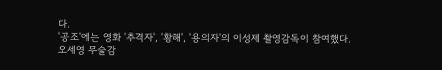다.
'공조'에는 영화 '추격자', '황해', '용의자'의 이성제 촬영감독이 참여했다.
오세영 무술감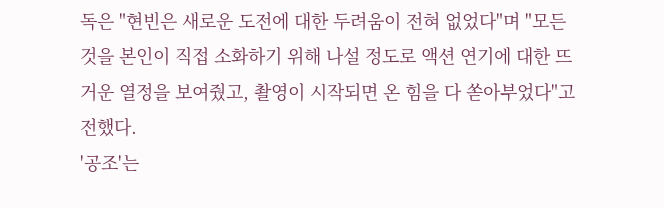독은 "현빈은 새로운 도전에 대한 두려움이 전혀 없었다"며 "모든 것을 본인이 직접 소화하기 위해 나설 정도로 액션 연기에 대한 뜨거운 열정을 보여줬고, 촬영이 시작되면 온 힘을 다 쏟아부었다"고 전했다.
'공조'는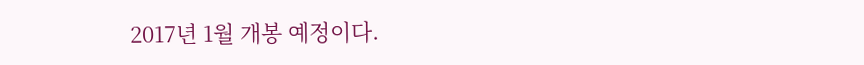2017년 1월 개봉 예정이다.